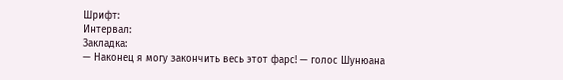Шрифт:
Интервал:
Закладка:
— Наконец я могу закончить весь этот фарс! — голос Шунюана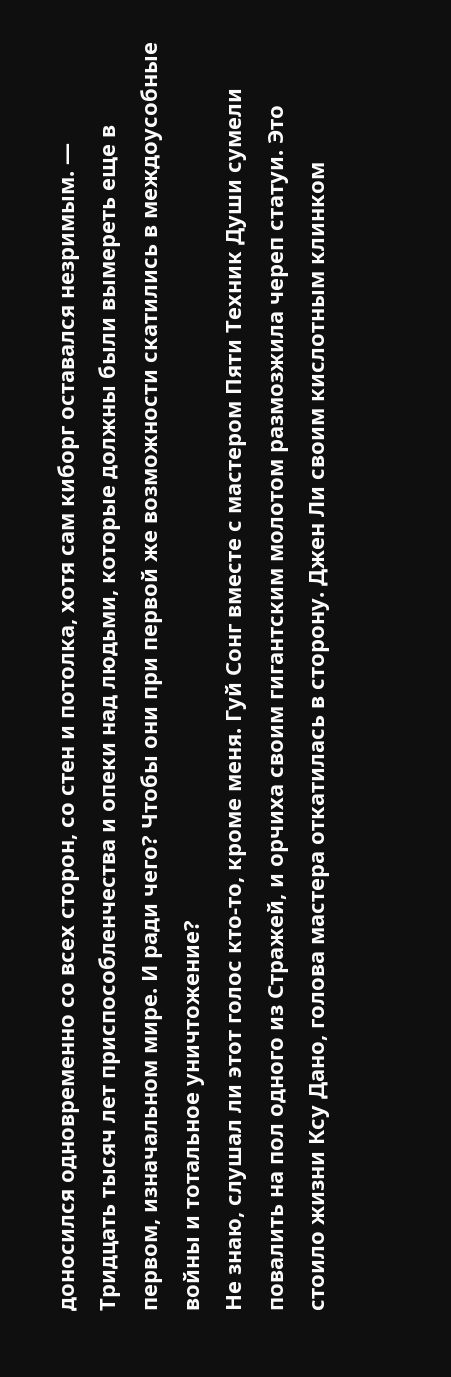доносился одновременно со всех сторон, со стен и потолка, хотя сам киборг оставался незримым. — Тридцать тысяч лет приспособленчества и опеки над людьми, которые должны были вымереть еще в первом, изначальном мире. И ради чего? Чтобы они при первой же возможности скатились в междоусобные войны и тотальное уничтожение?
Не знаю, слушал ли этот голос кто-то, кроме меня. Гуй Сонг вместе с мастером Пяти Техник Души сумели повалить на пол одного из Стражей, и орчиха своим гигантским молотом размозжила череп статуи. Это стоило жизни Ксу Дано, голова мастера откатилась в сторону. Джен Ли своим кислотным клинком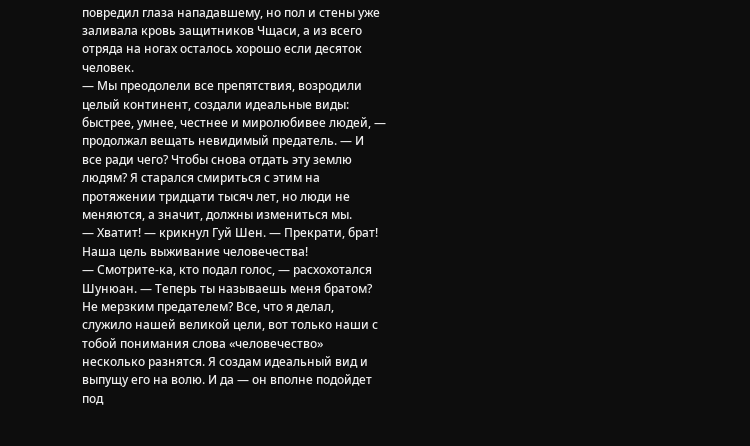повредил глаза нападавшему, но пол и стены уже заливала кровь защитников Чщаси, а из всего отряда на ногах осталось хорошо если десяток человек.
— Мы преодолели все препятствия, возродили целый континент, создали идеальные виды: быстрее, умнее, честнее и миролюбивее людей, — продолжал вещать невидимый предатель. — И все ради чего? Чтобы снова отдать эту землю людям? Я старался смириться с этим на протяжении тридцати тысяч лет, но люди не меняются, а значит, должны измениться мы.
— Хватит! — крикнул Гуй Шен. — Прекрати, брат! Наша цель выживание человечества!
— Смотрите-ка, кто подал голос, — расхохотался Шунюан. — Теперь ты называешь меня братом? Не мерзким предателем? Все, что я делал, служило нашей великой цели, вот только наши с тобой понимания слова «человечество» несколько разнятся. Я создам идеальный вид и выпущу его на волю. И да — он вполне подойдет под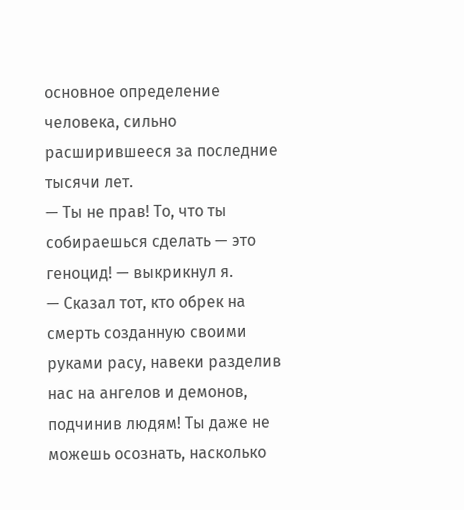основное определение человека, сильно расширившееся за последние тысячи лет.
— Ты не прав! То, что ты собираешься сделать — это геноцид! — выкрикнул я.
— Сказал тот, кто обрек на смерть созданную своими руками расу, навеки разделив нас на ангелов и демонов, подчинив людям! Ты даже не можешь осознать, насколько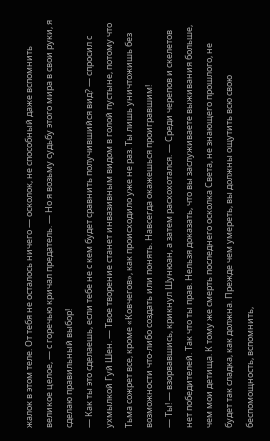жалок в этом теле. От тебя не осталось ничего — осколок, не способный даже вспомнить великое целое, — с горечью кричал предатель. — Но я возьму судьбу этого мира в свои руки, я сделаю правильный выбор!
— Как ты это сделаешь, если тебе не с кем будет сравнить получившийся вид? — спросил с ухмылкой Гуй Шен. — Твое творение станет инвазивным видом в голой пустыне, потому что Тьма сожрет все, кроме «Ковчегов», как происходило уже не раз. Ты лишь уничтожишь без возможности что-либо создать или понять. Навсегда окажешься проигравшим!
— Ты! — взорвавшись, крикнул Шунюан, а затем расхохотался. — Среди черепов и скелетов нет победителей. Так что ты прав. Нельзя доказать, что вы заслуживаете выживания больше, чем мои детища. К тому же смерть последнего осколка Света, не знающего прошлого, не будет так сладка, как должна. Прежде чем умереть, вы должны ощутить всю свою беспомощность, вспомнить,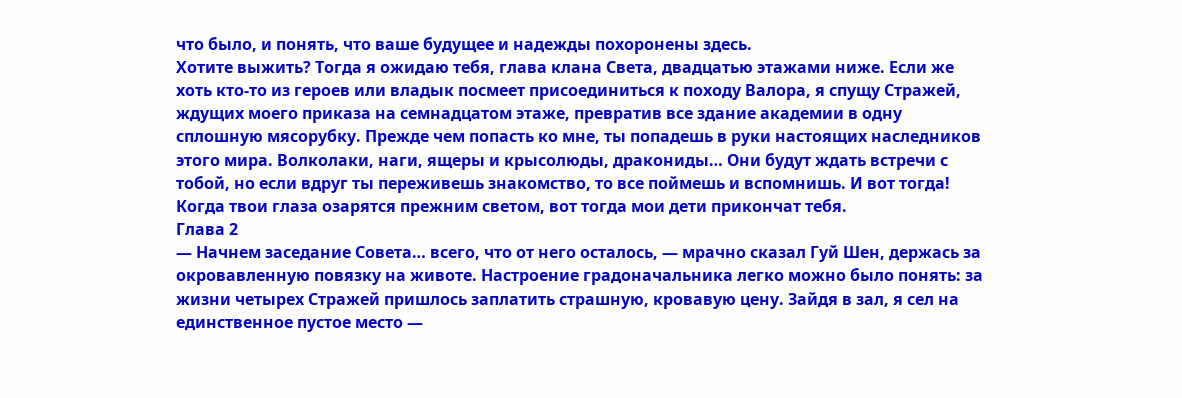что было, и понять, что ваше будущее и надежды похоронены здесь.
Хотите выжить? Тогда я ожидаю тебя, глава клана Света, двадцатью этажами ниже. Если же хоть кто-то из героев или владык посмеет присоединиться к походу Валора, я спущу Стражей, ждущих моего приказа на семнадцатом этаже, превратив все здание академии в одну сплошную мясорубку. Прежде чем попасть ко мне, ты попадешь в руки настоящих наследников этого мира. Волколаки, наги, ящеры и крысолюды, дракониды… Они будут ждать встречи с тобой, но если вдруг ты переживешь знакомство, то все поймешь и вспомнишь. И вот тогда! Когда твои глаза озарятся прежним светом, вот тогда мои дети прикончат тебя.
Глава 2
— Начнем заседание Совета… всего, что от него осталось, — мрачно сказал Гуй Шен, держась за окровавленную повязку на животе. Настроение градоначальника легко можно было понять: за жизни четырех Стражей пришлось заплатить страшную, кровавую цену. Зайдя в зал, я сел на единственное пустое место —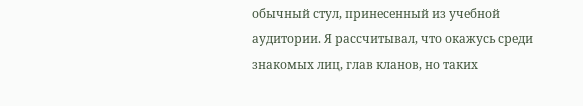обычный стул, принесенный из учебной аудитории. Я рассчитывал, что окажусь среди знакомых лиц, глав кланов, но таких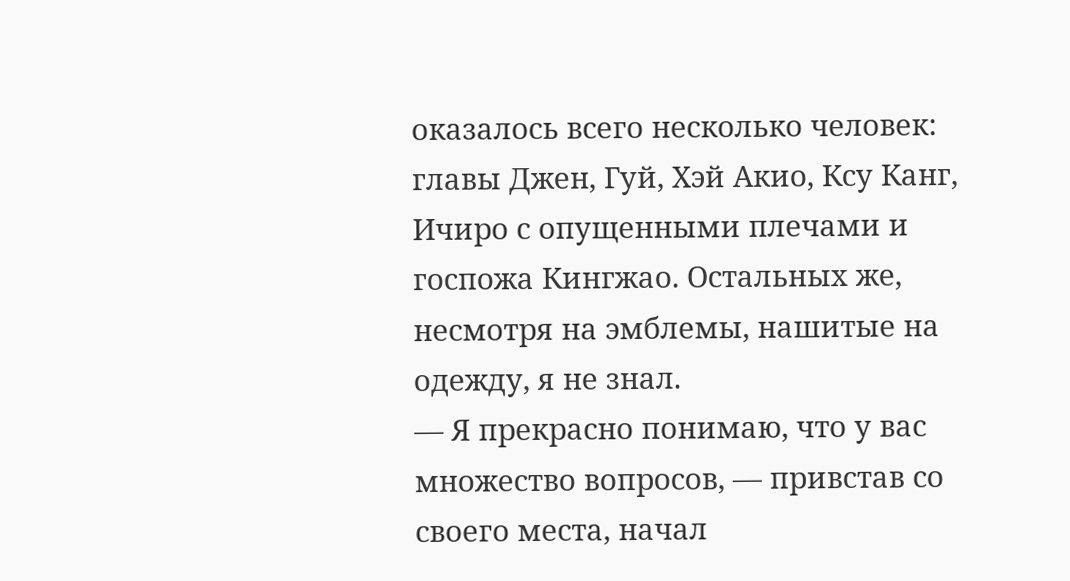оказалось всего несколько человек: главы Джен, Гуй, Хэй Акио, Ксу Канг, Ичиро с опущенными плечами и госпожа Кингжао. Остальных же, несмотря на эмблемы, нашитые на одежду, я не знал.
— Я прекрасно понимаю, что у вас множество вопросов, — привстав со своего места, начал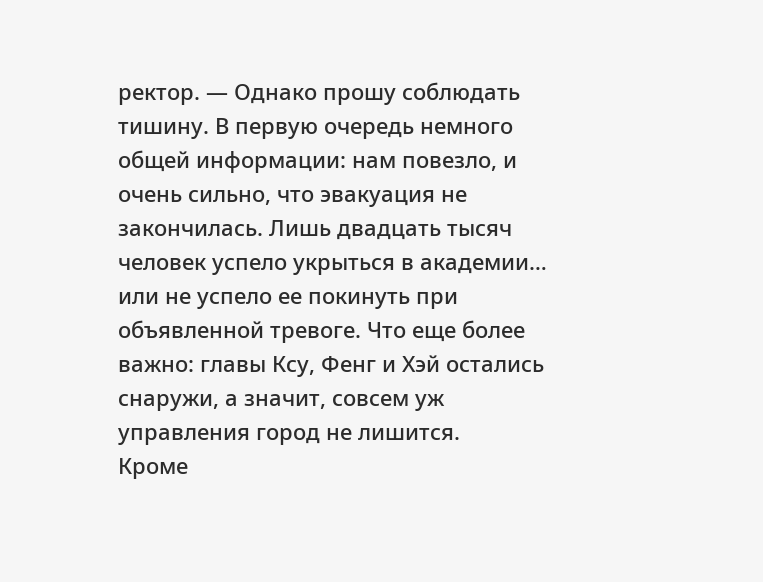ректор. — Однако прошу соблюдать тишину. В первую очередь немного общей информации: нам повезло, и очень сильно, что эвакуация не закончилась. Лишь двадцать тысяч человек успело укрыться в академии… или не успело ее покинуть при объявленной тревоге. Что еще более важно: главы Ксу, Фенг и Хэй остались снаружи, а значит, совсем уж управления город не лишится.
Кроме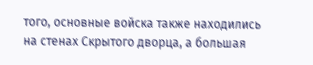того, основные войска также находились на стенах Скрытого дворца, а большая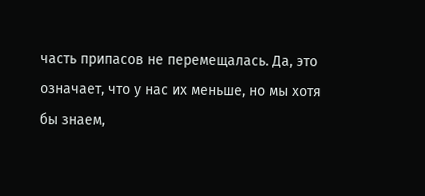часть припасов не перемещалась. Да, это означает, что у нас их меньше, но мы хотя бы знаем,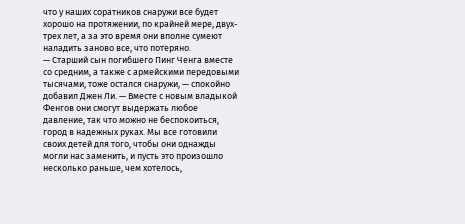что у наших соратников снаружи все будет хорошо на протяжении, по крайней мере, двух-трех лет, а за это время они вполне сумеют наладить заново все, что потеряно.
— Старший сын погибшего Пинг Ченга вместе со средним, а также с армейскими передовыми тысячами, тоже остался снаружи, — спокойно добавил Джен Ли. — Вместе с новым владыкой Фенгов они смогут выдержать любое давление, так что можно не беспокоиться, город в надежных руках. Мы все готовили своих детей для того, чтобы они однажды могли нас заменить, и пусть это произошло несколько раньше, чем хотелось,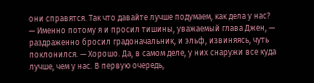они справятся. Так что давайте лучше подумаем, как дела у нас?
— Именно потому я и просил тишины, уважаемый глава Джен, — раздраженно бросил градоначальник, и эльф, извиняясь, чуть поклонился. — Хорошо. Да, в самом деле, у них снаружи все куда лучше, чем у нас. В первую очередь,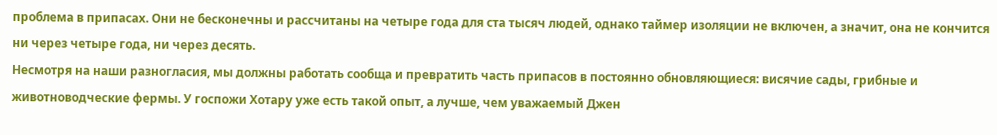проблема в припасах. Они не бесконечны и рассчитаны на четыре года для ста тысяч людей, однако таймер изоляции не включен, а значит, она не кончится ни через четыре года, ни через десять.
Несмотря на наши разногласия, мы должны работать сообща и превратить часть припасов в постоянно обновляющиеся: висячие сады, грибные и животноводческие фермы. У госпожи Хотару уже есть такой опыт, а лучше, чем уважаемый Джен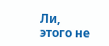Ли, этого не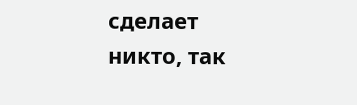сделает никто, так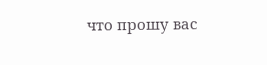что прошу вас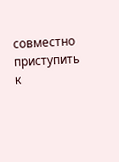совместно приступить к